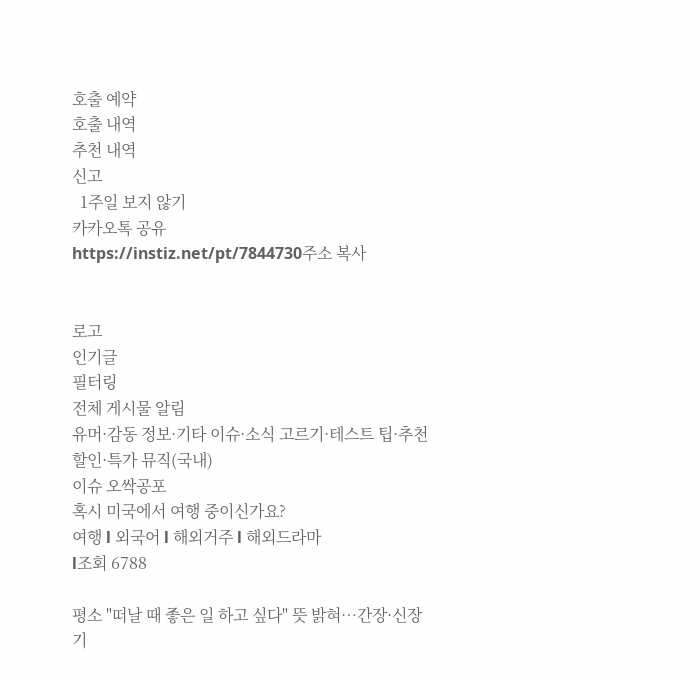호출 예약
호출 내역
추천 내역
신고
  1주일 보지 않기
카카오톡 공유
https://instiz.net/pt/7844730주소 복사


로고
인기글
필터링
전체 게시물 알림
유머·감동 정보·기타 이슈·소식 고르기·테스트 팁·추천 할인·특가 뮤직(국내)
이슈 오싹공포
혹시 미국에서 여행 중이신가요?
여행 l 외국어 l 해외거주 l 해외드라마
l조회 6788

평소 "떠날 때 좋은 일 하고 싶다" 뜻 밝혀…간장·신장 기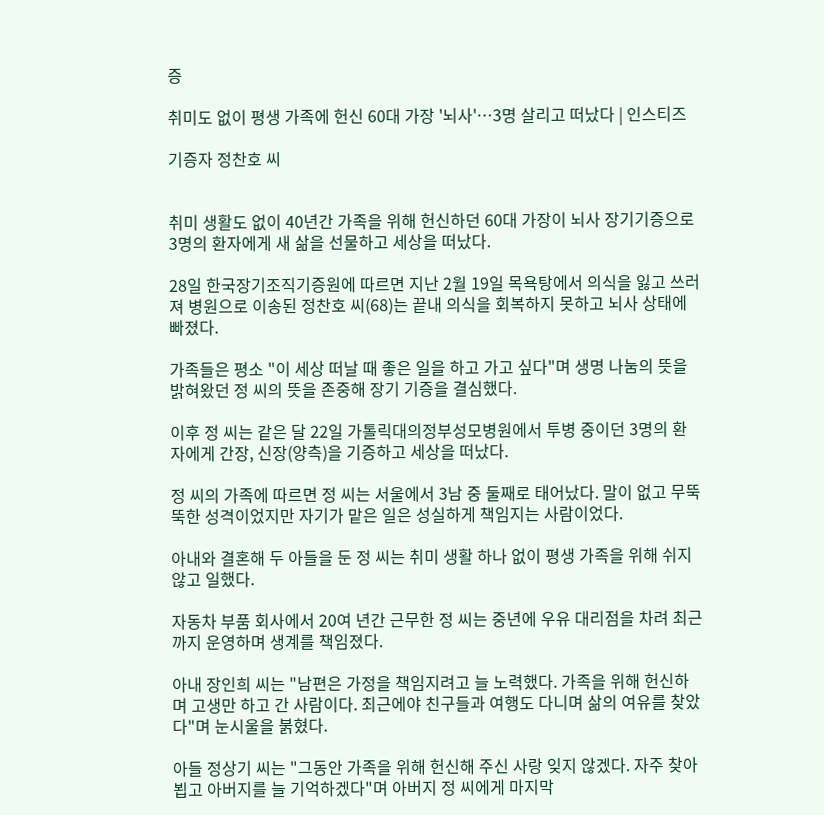증

취미도 없이 평생 가족에 헌신 60대 가장 '뇌사'…3명 살리고 떠났다 | 인스티즈

기증자 정찬호 씨


취미 생활도 없이 40년간 가족을 위해 헌신하던 60대 가장이 뇌사 장기기증으로 3명의 환자에게 새 삶을 선물하고 세상을 떠났다.

28일 한국장기조직기증원에 따르면 지난 2월 19일 목욕탕에서 의식을 잃고 쓰러져 병원으로 이송된 정찬호 씨(68)는 끝내 의식을 회복하지 못하고 뇌사 상태에 빠졌다.

가족들은 평소 "이 세상 떠날 때 좋은 일을 하고 가고 싶다"며 생명 나눔의 뜻을 밝혀왔던 정 씨의 뜻을 존중해 장기 기증을 결심했다.

이후 정 씨는 같은 달 22일 가톨릭대의정부성모병원에서 투병 중이던 3명의 환자에게 간장, 신장(양측)을 기증하고 세상을 떠났다.

정 씨의 가족에 따르면 정 씨는 서울에서 3남 중 둘째로 태어났다. 말이 없고 무뚝뚝한 성격이었지만 자기가 맡은 일은 성실하게 책임지는 사람이었다.

아내와 결혼해 두 아들을 둔 정 씨는 취미 생활 하나 없이 평생 가족을 위해 쉬지 않고 일했다.

자동차 부품 회사에서 20여 년간 근무한 정 씨는 중년에 우유 대리점을 차려 최근까지 운영하며 생계를 책임졌다.

아내 장인희 씨는 "남편은 가정을 책임지려고 늘 노력했다. 가족을 위해 헌신하며 고생만 하고 간 사람이다. 최근에야 친구들과 여행도 다니며 삶의 여유를 찾았다"며 눈시울을 붉혔다.

아들 정상기 씨는 "그동안 가족을 위해 헌신해 주신 사랑 잊지 않겠다. 자주 찾아뵙고 아버지를 늘 기억하겠다"며 아버지 정 씨에게 마지막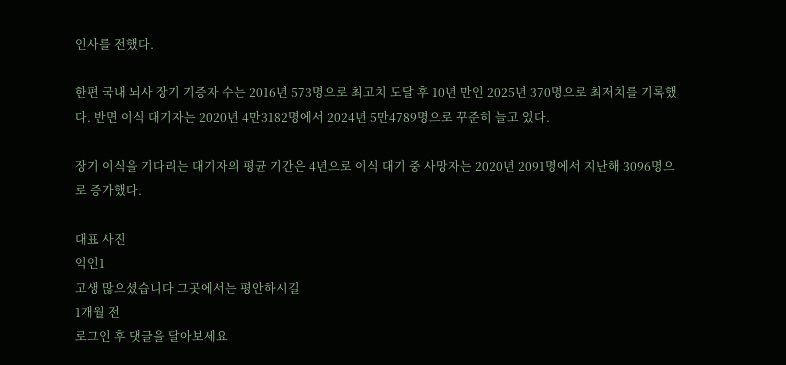인사를 전했다.

한편 국내 뇌사 장기 기증자 수는 2016년 573명으로 최고치 도달 후 10년 만인 2025년 370명으로 최저치를 기록했다. 반면 이식 대기자는 2020년 4만3182명에서 2024년 5만4789명으로 꾸준히 늘고 있다.

장기 이식을 기다리는 대기자의 평균 기간은 4년으로 이식 대기 중 사망자는 2020년 2091명에서 지난해 3096명으로 증가했다.

대표 사진
익인1
고생 많으셨습니다 그곳에서는 평안하시길
1개월 전
로그인 후 댓글을 달아보세요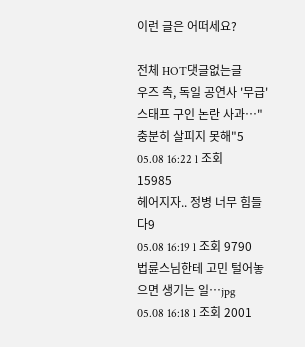이런 글은 어떠세요?

전체 HOT댓글없는글
우즈 측, 독일 공연사 '무급' 스태프 구인 논란 사과…"충분히 살피지 못해"5
05.08 16:22 l 조회 15985
헤어지자.. 정병 너무 힘들다9
05.08 16:19 l 조회 9790
법륜스님한테 고민 털어놓으면 생기는 일…jpg
05.08 16:18 l 조회 2001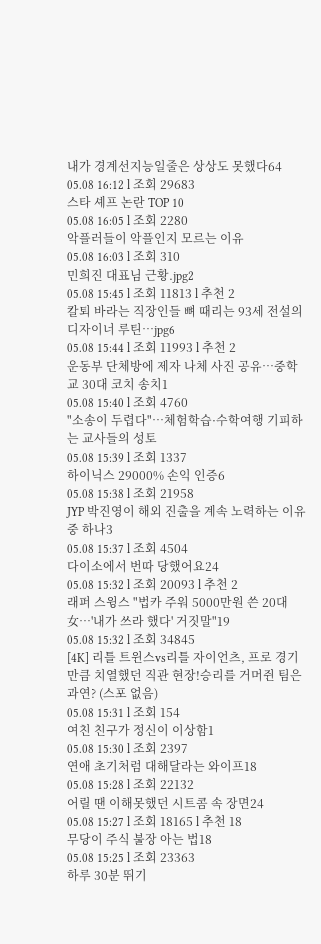내가 경계선지능일줄은 상상도 못했다64
05.08 16:12 l 조회 29683
스타 셰프 논란 TOP 10
05.08 16:05 l 조회 2280
악플러들이 악플인지 모르는 이유
05.08 16:03 l 조회 310
민희진 대표님 근황.jpg2
05.08 15:45 l 조회 11813 l 추천 2
칼퇴 바라는 직장인들 뼈 때리는 93세 전설의 디자이너 루틴…jpg6
05.08 15:44 l 조회 11993 l 추천 2
운동부 단체방에 제자 나체 사진 공유…중학교 30대 코치 송치1
05.08 15:40 l 조회 4760
"소송이 두렵다"…체험학습·수학여행 기피하는 교사들의 성토
05.08 15:39 l 조회 1337
하이닉스 29000% 손익 인증6
05.08 15:38 l 조회 21958
JYP 박진영이 해외 진출을 계속 노력하는 이유중 하나3
05.08 15:37 l 조회 4504
다이소에서 번따 당했어요24
05.08 15:32 l 조회 20093 l 추천 2
래퍼 스윙스 "법카 주워 5000만원 쓴 20대女…'내가 쓰라 했다' 거짓말"19
05.08 15:32 l 조회 34845
[4K] 리틀 트윈스vs리틀 자이언츠, 프로 경기만큼 치열했던 직관 현장!승리를 거머쥔 팀은 과연? (스포 없음)
05.08 15:31 l 조회 154
여친 친구가 정신이 이상함1
05.08 15:30 l 조회 2397
연애 초기처럼 대해달라는 와이프18
05.08 15:28 l 조회 22132
어릴 땐 이해못했던 시트콤 속 장면24
05.08 15:27 l 조회 18165 l 추천 18
무당이 주식 불장 아는 법18
05.08 15:25 l 조회 23363
하루 30분 뛰기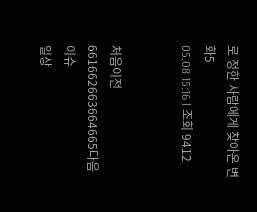로 정한 사람에게 찾아온 변화5
05.08 15:16 l 조회 9412


처음이전661662663664665다음
이슈
일상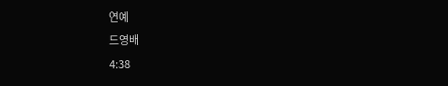연예
드영배
4:38